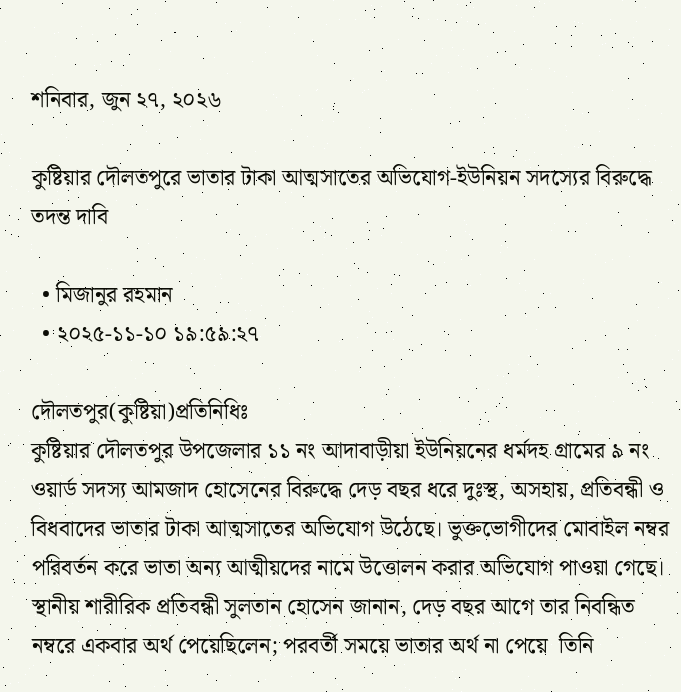শনিবার, জুন ২৭, ২০২৬

কুষ্টিয়ার দৌলতপুরে ভাতার টাকা আত্মসাতের অভিযোগ-ইউনিয়ন সদস্যের বিরুদ্ধে তদন্ত দাবি

  • মিজানুর রহমান
  • ২০২৫-১১-১০ ১৯:৫৯:২৭

দৌলতপুর(কুষ্টিয়া)প্রতিনিধিঃ
কুষ্টিয়ার দৌলতপুর উপজেলার ১১ নং আদাবাড়ীয়া ইউনিয়নের ধর্মদহ গ্রামের ৯ নং ওয়ার্ড সদস্য আমজাদ হোসেনের বিরুদ্ধে দেড় বছর ধরে দুঃস্থ, অসহায়, প্রতিবন্ধী ও বিধবাদের ভাতার টাকা আত্মসাতের অভিযোগ উঠেছে। ভুক্তভোগীদের মোবাইল নম্বর পরিবর্তন করে ভাতা অন্য আত্মীয়দের নামে উত্তোলন করার অভিযোগ পাওয়া গেছে।
স্থানীয় শারীরিক প্রতিবন্ধী সুলতান হোসেন জানান, দেড় বছর আগে তার নিবন্ধিত নম্বরে একবার অর্থ পেয়েছিলেন; পরবর্তী সময়ে ভাতার অর্থ না পেয়ে  তিনি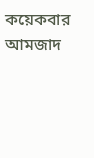কয়েকবার আমজাদ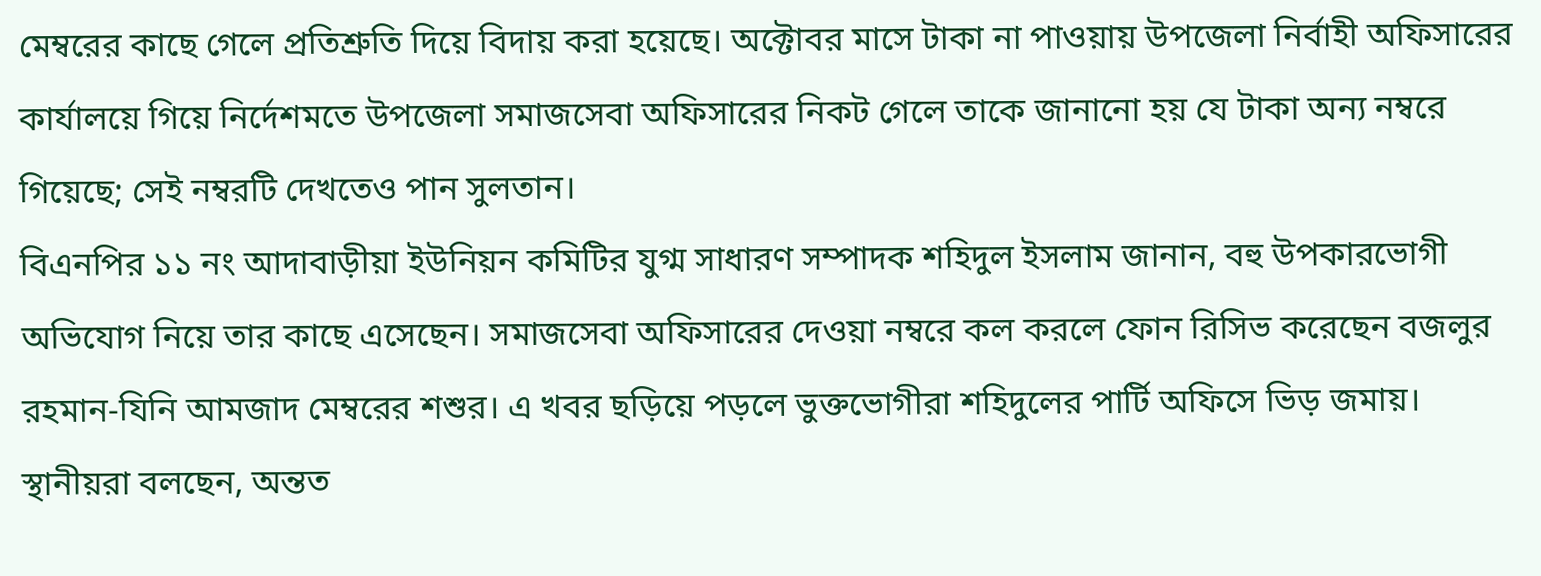মেম্বরের কাছে গেলে প্রতিশ্রুতি দিয়ে বিদায় করা হয়েছে। অক্টোবর মাসে টাকা না পাওয়ায় উপজেলা নির্বাহী অফিসারের কার্যালয়ে গিয়ে নির্দেশমতে উপজেলা সমাজসেবা অফিসারের নিকট গেলে তাকে জানানো হয় যে টাকা অন্য নম্বরে গিয়েছে; সেই নম্বরটি দেখতেও পান সুলতান।
বিএনপির ১১ নং আদাবাড়ীয়া ইউনিয়ন কমিটির যুগ্ম সাধারণ সম্পাদক শহিদুল ইসলাম জানান, বহু উপকারভোগী অভিযোগ নিয়ে তার কাছে এসেছেন। সমাজসেবা অফিসারের দেওয়া নম্বরে কল করলে ফোন রিসিভ করেছেন বজলুর রহমান-যিনি আমজাদ মেম্বরের শশুর। এ খবর ছড়িয়ে পড়লে ভুক্তভোগীরা শহিদুলের পার্টি অফিসে ভিড় জমায়। স্থানীয়রা বলছেন, অন্তত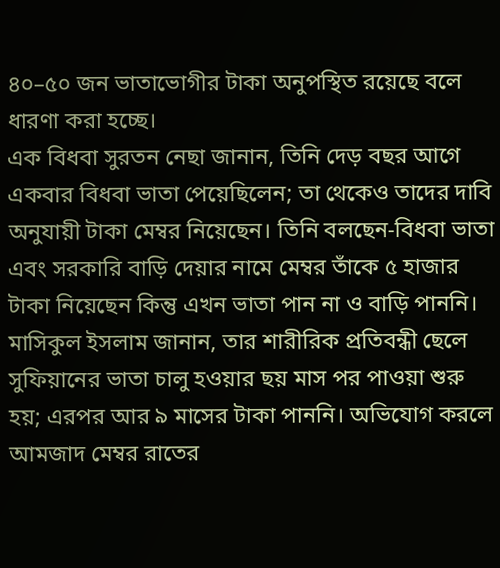৪০–৫০ জন ভাতাভোগীর টাকা অনুপস্থিত রয়েছে বলে ধারণা করা হচ্ছে।
এক বিধবা সুরতন নেছা জানান, তিনি দেড় বছর আগে একবার বিধবা ভাতা পেয়েছিলেন; তা থেকেও তাদের দাবি অনুযায়ী টাকা মেম্বর নিয়েছেন। তিনি বলছেন-বিধবা ভাতা এবং সরকারি বাড়ি দেয়ার নামে মেম্বর তাঁকে ৫ হাজার টাকা নিয়েছেন কিন্তু এখন ভাতা পান না ও বাড়ি পাননি।
মাসিকুল ইসলাম জানান, তার শারীরিক প্রতিবন্ধী ছেলে সুফিয়ানের ভাতা চালু হওয়ার ছয় মাস পর পাওয়া শুরু হয়; এরপর আর ৯ মাসের টাকা পাননি। অভিযোগ করলে আমজাদ মেম্বর রাতের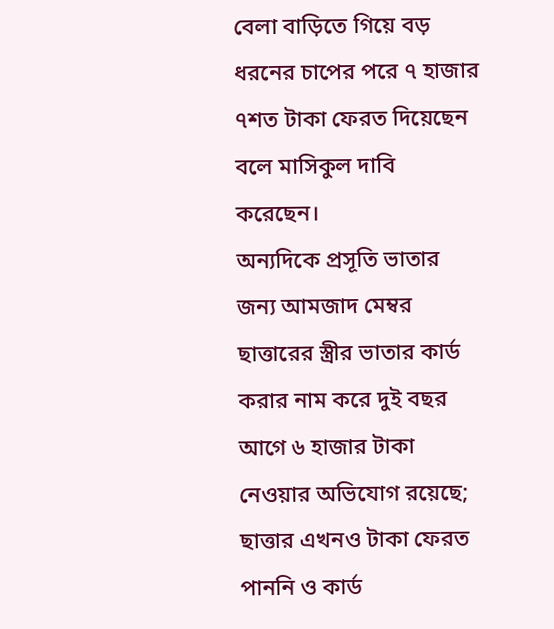বেলা বাড়িতে গিয়ে বড় ধরনের চাপের পরে ৭ হাজার ৭শত টাকা ফেরত দিয়েছেন বলে মাসিকুল দাবি করেছেন।
অন্যদিকে প্রসূতি ভাতার জন্য আমজাদ মেম্বর ছাত্তারের স্ত্রীর ভাতার কার্ড করার নাম করে দুই বছর আগে ৬ হাজার টাকা নেওয়ার অভিযোগ রয়েছে; ছাত্তার এখনও টাকা ফেরত পাননি ও কার্ড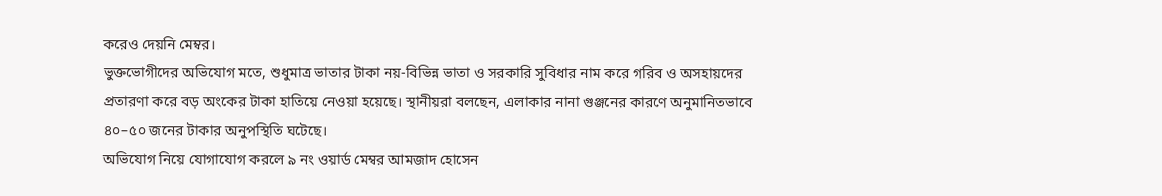করেও দেয়নি মেম্বর।
ভুক্তভোগীদের অভিযোগ মতে, শুধুমাত্র ভাতার টাকা নয়-বিভিন্ন ভাতা ও সরকারি সুবিধার নাম করে গরিব ও অসহায়দের প্রতারণা করে বড় অংকের টাকা হাতিয়ে নেওয়া হয়েছে। স্থানীয়রা বলছেন, এলাকার নানা গুঞ্জনের কারণে অনুমানিতভাবে ৪০–৫০ জনের টাকার অনুপস্থিতি ঘটেছে।
অভিযোগ নিয়ে যোগাযোগ করলে ৯ নং ওয়ার্ড মেম্বর আমজাদ হোসেন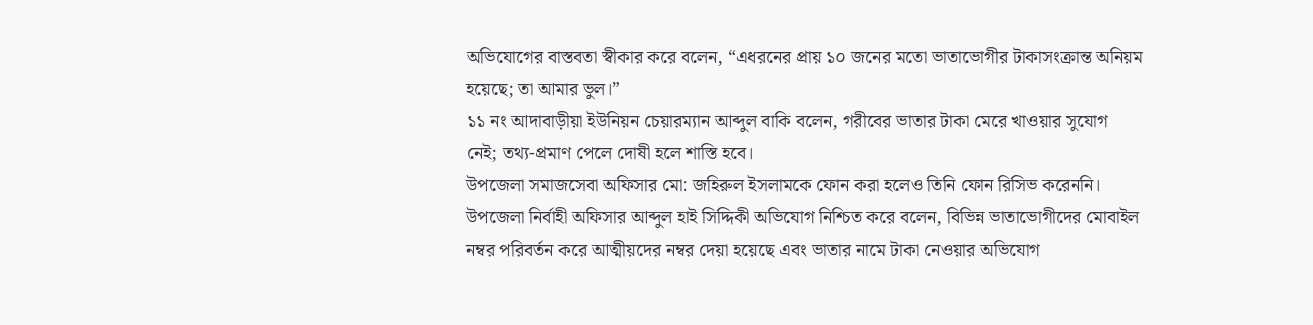অভিযোগের বাস্তবতা স্বীকার করে বলেন, “এধরনের প্রায় ১০ জনের মতো ভাতাভোগীর টাকাসংক্রান্ত অনিয়ম হয়েছে; তা আমার ভুল।”
১১ নং আদাবাড়ীয়া ইউনিয়ন চেয়ারম্যান আব্দুল বাকি বলেন, গরীবের ভাতার টাকা মেরে খাওয়ার সুযোগ নেই; তথ্য-প্রমাণ পেলে দোষী হলে শাস্তি হবে।
উপজেলা সমাজসেবা অফিসার মো: জহিরুল ইসলামকে ফোন করা হলেও তিনি ফোন রিসিভ করেননি।
উপজেলা নির্বাহী অফিসার আব্দুল হাই সিদ্দিকী অভিযোগ নিশ্চিত করে বলেন, বিভিন্ন ভাতাভোগীদের মোবাইল নম্বর পরিবর্তন করে আত্মীয়দের নম্বর দেয়া হয়েছে এবং ভাতার নামে টাকা নেওয়ার অভিযোগ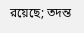রয়েছে; তদন্ত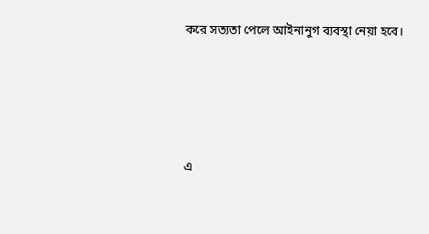করে সত্যতা পেলে আইনানুগ ব্যবস্থা নেয়া হবে।




এ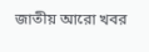জাতীয় আরো খবর